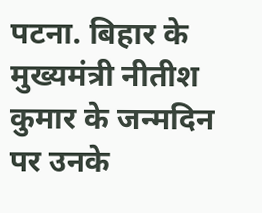पटना. बिहार के मुख्यमंत्री नीतीश कुमार के जन्मदिन पर उनके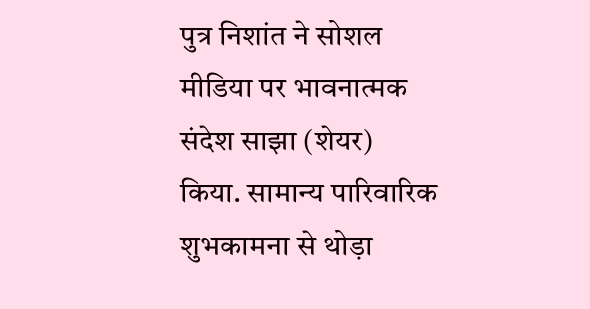पुत्र निशांत ने सोशल मीडिया पर भावनात्मक संदेश साझा (शेयर) किया. सामान्य पारिवारिक शुभकामना से थोड़ा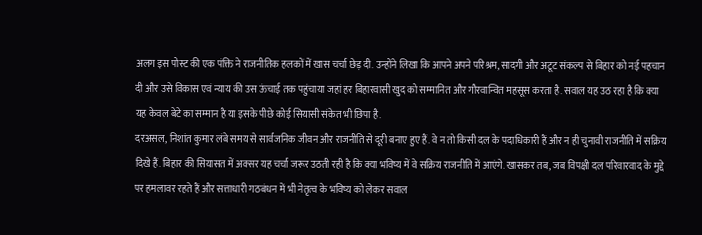अलग इस पोस्ट की एक पंक्ति ने राजनीतिक हलकों में खास चर्चा छेड़ दी. उन्होंने लिखा कि आपने अपने परिश्रम, सादगी और अटूट संकल्प से बिहार को नई पहचान दी और उसे विकास एवं न्याय की उस ऊंचाई तक पहुंचाया जहां हर बिहारवासी खुद को सम्मानित और गौरवान्वित महसूस करता है. सवाल यह उठ रहा है कि क्या यह केवल बेटे का सम्मान है या इसके पीछे कोई सियासी संकेत भी छिपा है.
दरअसल, निशांत कुमार लंबे समय से सार्वजनिक जीवन और राजनीति से दूरी बनाए हुए हैं. वे न तो किसी दल के पदाधिकारी हैं और न ही चुनावी राजनीति में सक्रिय दिखे हैं. बिहार की सियासत में अक्सर यह चर्चा जरूर उठती रही है कि क्या भविष्य में वे सक्रिय राजनीति में आएंगे. खासकर तब, जब विपक्षी दल परिवारवाद के मुद्दे पर हमलावर रहते हैं और सत्ताधारी गठबंधन में भी नेतृत्व के भविष्य को लेकर सवाल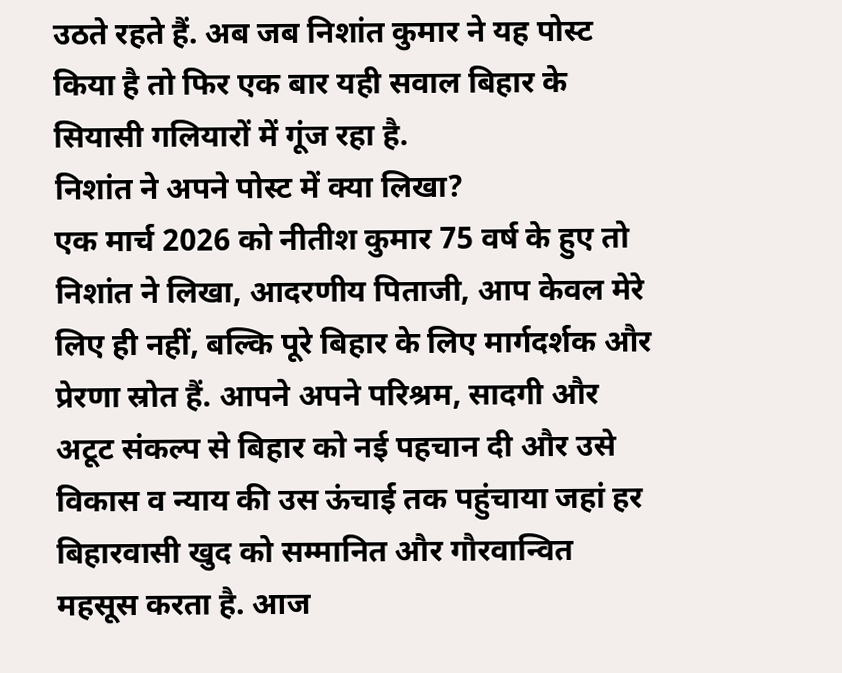उठते रहते हैं. अब जब निशांत कुमार ने यह पोस्ट किया है तो फिर एक बार यही सवाल बिहार के सियासी गलियारों में गूंज रहा है.
निशांत ने अपने पोस्ट में क्या लिखा?
एक मार्च 2026 को नीतीश कुमार 75 वर्ष के हुए तो निशांत ने लिखा, आदरणीय पिताजी, आप केवल मेरे लिए ही नहीं, बल्कि पूरे बिहार के लिए मार्गदर्शक और प्रेरणा स्रोत हैं. आपने अपने परिश्रम, सादगी और अटूट संकल्प से बिहार को नई पहचान दी और उसे विकास व न्याय की उस ऊंचाई तक पहुंचाया जहां हर बिहारवासी खुद को सम्मानित और गौरवान्वित महसूस करता है. आज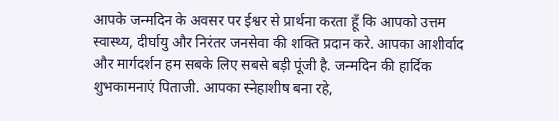आपके जन्मदिन के अवसर पर ईश्वर से प्रार्थना करता हूँ कि आपको उत्तम स्वास्थ्य, दीर्घायु और निरंतर जनसेवा की शक्ति प्रदान करे. आपका आशीर्वाद और मार्गदर्शन हम सबके लिए सबसे बड़ी पूंजी है. जन्मदिन की हार्दिक शुभकामनाएं पिताजी. आपका स्नेहाशीष बना रहे,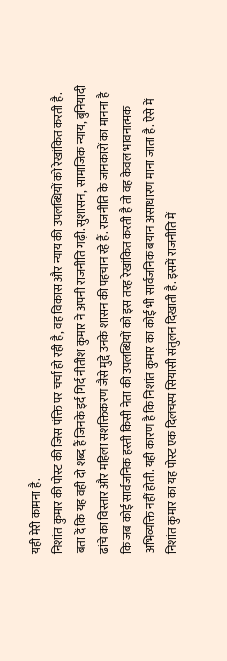यही मेरी कामना है.
निशांत कुमार की पोस्ट की जिस पंक्ति पर चर्चा हो रही है, वह विकास और न्याय की उपलब्धियों को रेखांकित करती है. बता दें कि यह वही दो शब्द हैं जिनके इर्द गिर्द नीतीश कुमार ने अपनी राजनीति गढ़ी. सुशासन, सामाजिक न्याय, बुनियादी ढांचे का विस्तार और महिला सशक्तिकरण जैसे मुद्दे उनके शासन की पहचान रहे हैं. राजनीति के जानकारों का मानना है कि जब कोई सार्वजनिक हस्ती किसी नेता की उपलब्धियों को इस तरह रेखांकित करती है तो वह केवल भावनात्मक अभिव्यक्ति नहीं होती. यही कारण है कि निशांत कुमार का कोई भी सार्वजनिक बयान असाधारण माना जाता है. ऐसे में निशांत कुमार का यह पोस्ट एक दिलचस्प सियासी संतुलन दिखाती है. इसमें राजनीति में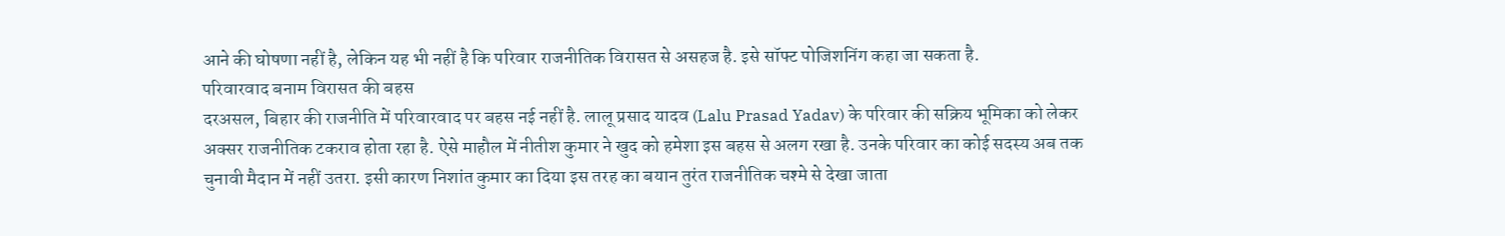आने की घोषणा नहीं है, लेकिन यह भी नहीं है कि परिवार राजनीतिक विरासत से असहज है. इसे सॉफ्ट पोजिशनिंग कहा जा सकता है.
परिवारवाद बनाम विरासत की बहस
दरअसल, बिहार की राजनीति में परिवारवाद पर बहस नई नहीं है. लालू प्रसाद यादव (Lalu Prasad Yadav) के परिवार की सक्रिय भूमिका को लेकर अक्सर राजनीतिक टकराव होता रहा है. ऐसे माहौल में नीतीश कुमार ने खुद को हमेशा इस बहस से अलग रखा है. उनके परिवार का कोई सदस्य अब तक चुनावी मैदान में नहीं उतरा. इसी कारण निशांत कुमार का दिया इस तरह का बयान तुरंत राजनीतिक चश्मे से देखा जाता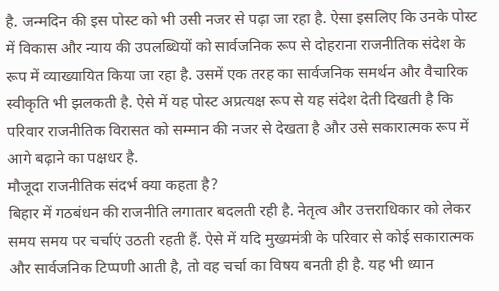है. जन्मदिन की इस पोस्ट को भी उसी नजर से पढ़ा जा रहा है. ऐसा इसलिए कि उनके पोस्ट में विकास और न्याय की उपलब्धियों को सार्वजनिक रूप से दोहराना राजनीतिक संदेश के रूप में व्याख्यायित किया जा रहा है. उसमें एक तरह का सार्वजनिक समर्थन और वैचारिक स्वीकृति भी झलकती है. ऐसे में यह पोस्ट अप्रत्यक्ष रूप से यह संदेश देती दिखती है कि परिवार राजनीतिक विरासत को सम्मान की नजर से देखता है और उसे सकारात्मक रूप में आगे बढ़ाने का पक्षधर है.
मौजूदा राजनीतिक संदर्भ क्या कहता है?
बिहार में गठबंधन की राजनीति लगातार बदलती रही है. नेतृत्व और उत्तराधिकार को लेकर समय समय पर चर्चाएं उठती रहती हैं. ऐसे में यदि मुख्यमंत्री के परिवार से कोई सकारात्मक और सार्वजनिक टिप्पणी आती है, तो वह चर्चा का विषय बनती ही है. यह भी ध्यान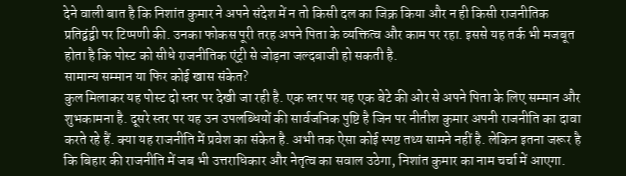देने वाली बात है कि निशांत कुमार ने अपने संदेश में न तो किसी दल का जिक्र किया और न ही किसी राजनीतिक प्रतिद्वंद्वी पर टिप्पणी की. उनका फोकस पूरी तरह अपने पिता के व्यक्तित्व और काम पर रहा. इससे यह तर्क भी मजबूत होता है कि पोस्ट को सीधे राजनीतिक एंट्री से जोड़ना जल्दबाजी हो सकती है.
सामान्य सम्मान या फिर कोई खास संकेत?
कुल मिलाकर यह पोस्ट दो स्तर पर देखी जा रही है. एक स्तर पर यह एक बेटे की ओर से अपने पिता के लिए सम्मान और शुभकामना है. दूसरे स्तर पर यह उन उपलब्धियों की सार्वजनिक पुष्टि है जिन पर नीतीश कुमार अपनी राजनीति का दावा करते रहे हैं. क्या यह राजनीति में प्रवेश का संकेत है. अभी तक ऐसा कोई स्पष्ट तथ्य सामने नहीं है. लेकिन इतना जरूर है कि बिहार की राजनीति में जब भी उत्तराधिकार और नेतृत्व का सवाल उठेगा, निशांत कुमार का नाम चर्चा में आएगा.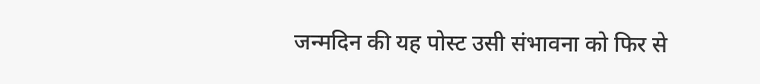जन्मदिन की यह पोस्ट उसी संभावना को फिर से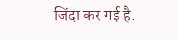जिंदा कर गई है.